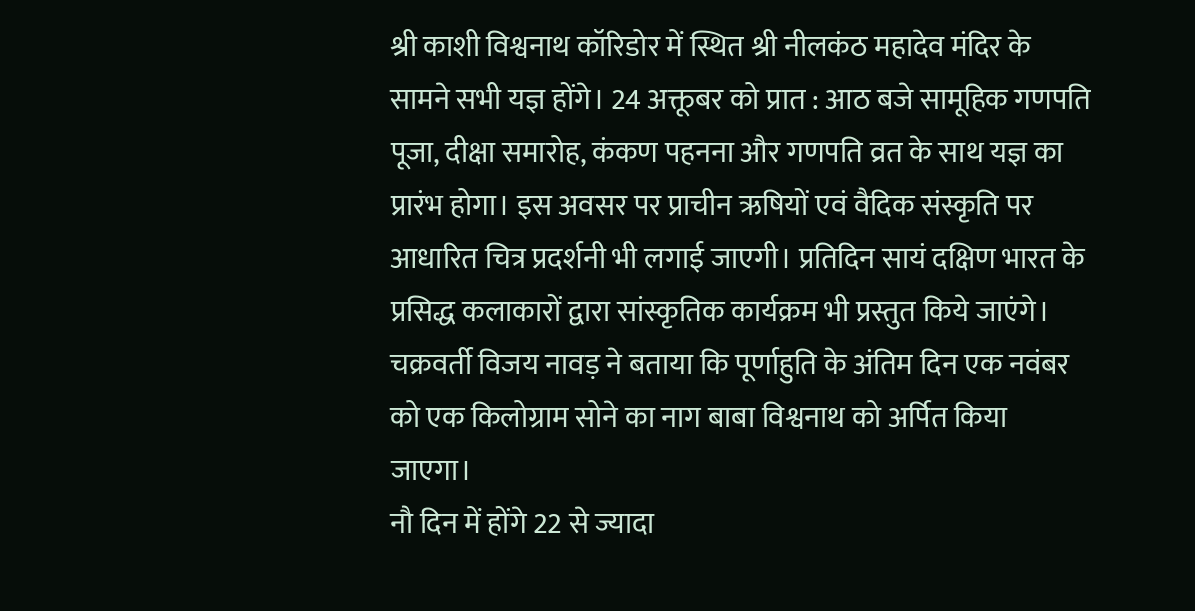श्री काशी विश्वनाथ कॉरिडोर में स्थित श्री नीलकंठ महादेव मंदिर के सामने सभी यज्ञ होंगे। 24 अक्तूबर को प्रात : आठ बजे सामूहिक गणपति पूजा, दीक्षा समारोह, कंकण पहनना और गणपति व्रत के साथ यज्ञ का प्रारंभ होगा। इस अवसर पर प्राचीन ऋषियों एवं वैदिक संस्कृति पर आधारित चित्र प्रदर्शनी भी लगाई जाएगी। प्रतिदिन सायं दक्षिण भारत के प्रसिद्ध कलाकारों द्वारा सांस्कृतिक कार्यक्रम भी प्रस्तुत किये जाएंगे। चक्रवर्ती विजय नावड़ ने बताया कि पूर्णाहुति के अंतिम दिन एक नवंबर को एक किलोग्राम सोने का नाग बाबा विश्वनाथ को अर्पित किया जाएगा।
नौ दिन में होंगे 22 से ज्यादा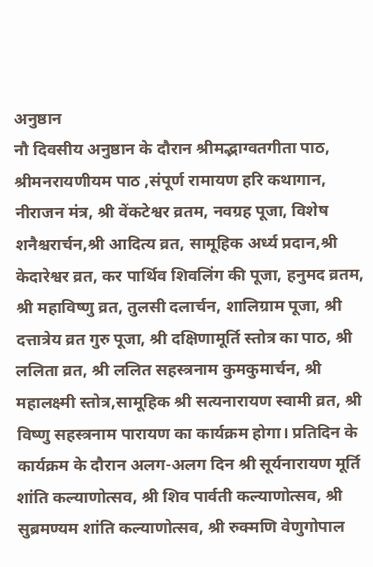अनुष्ठान
नौ दिवसीय अनुष्ठान के दौरान श्रीमद्भाग्वतगीता पाठ, श्रीमनरायणीयम पाठ ,संपूर्ण रामायण हरि कथागान, नीराजन मंत्र, श्री वेंकटेश्वर व्रतम, नवग्रह पूजा, विशेष शनैश्चरार्चन,श्री आदित्य व्रत, सामूहिक अर्ध्य प्रदान,श्री केदारेश्वर व्रत, कर पार्थिव शिवलिंग की पूजा, हनुमद व्रतम, श्री महाविष्णु व्रत, तुलसी दलार्चन, शालिग्राम पूजा, श्री दत्तात्रेय व्रत गुरु पूजा, श्री दक्षिणामूर्ति स्तोत्र का पाठ, श्री ललिता व्रत, श्री ललित सहस्त्रनाम कुमकुमार्चन, श्री महालक्ष्मी स्तोत्र,सामूहिक श्री सत्यनारायण स्वामी व्रत, श्री विष्णु सहस्त्रनाम पारायण का कार्यक्रम होगा। प्रतिदिन के कार्यक्रम के दौरान अलग-अलग दिन श्री सूर्यनारायण मूर्ति शांति कल्याणोत्सव, श्री शिव पार्वती कल्याणोत्सव, श्री सुब्रमण्यम शांति कल्याणोत्सव, श्री रुक्मणि वेणुगोपाल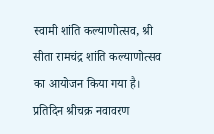स्वामी शांति कल्याणोत्सव, श्री सीता रामचंद्र शांति कल्याणोत्सव का आयोजन किया गया है। प्रतिदिन श्रीचक्र नवावरण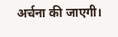अर्चना की जाएगी।